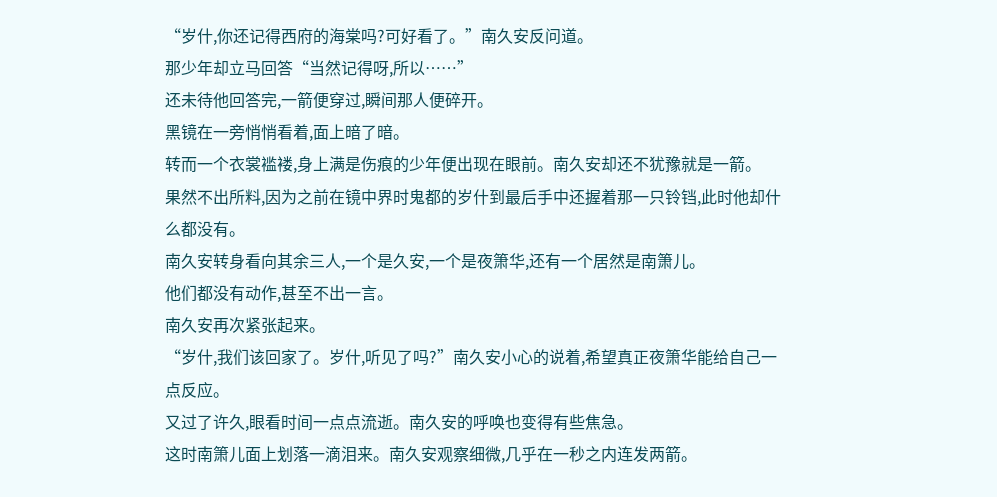“岁什,你还记得西府的海棠吗?可好看了。”南久安反问道。
那少年却立马回答“当然记得呀,所以……”
还未待他回答完,一箭便穿过,瞬间那人便碎开。
黑镜在一旁悄悄看着,面上暗了暗。
转而一个衣裳褴褛,身上满是伤痕的少年便出现在眼前。南久安却还不犹豫就是一箭。
果然不出所料,因为之前在镜中界时鬼都的岁什到最后手中还握着那一只铃铛,此时他却什么都没有。
南久安转身看向其余三人,一个是久安,一个是夜箫华,还有一个居然是南箫儿。
他们都没有动作,甚至不出一言。
南久安再次紧张起来。
“岁什,我们该回家了。岁什,听见了吗?”南久安小心的说着,希望真正夜箫华能给自己一点反应。
又过了许久,眼看时间一点点流逝。南久安的呼唤也变得有些焦急。
这时南箫儿面上划落一滴泪来。南久安观察细微,几乎在一秒之内连发两箭。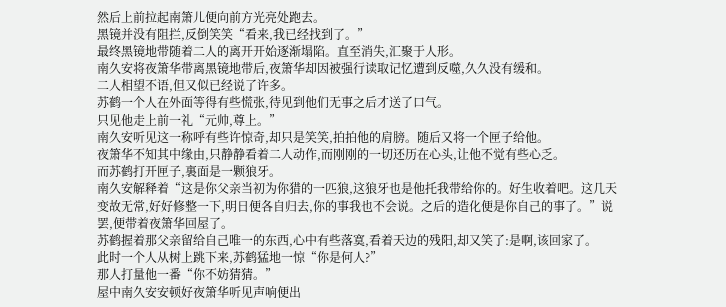然后上前拉起南箫儿便向前方光亮处跑去。
黑镜并没有阻拦,反倒笑笑“看来,我已经找到了。”
最终黑镜地带随着二人的离开开始逐渐塌陷。直至消失,汇聚于人形。
南久安将夜箫华带离黑镜地带后,夜箫华却因被强行读取记忆遭到反噬,久久没有缓和。
二人相望不语,但又似已经说了许多。
苏鹤一个人在外面等得有些慌张,待见到他们无事之后才送了口气。
只见他走上前一礼“元帅,尊上。”
南久安听见这一称呼有些许惊奇,却只是笑笑,拍拍他的肩膀。随后又将一个匣子给他。
夜箫华不知其中缘由,只静静看着二人动作,而刚刚的一切还历在心头,让他不觉有些心乏。
而苏鹤打开匣子,裏面是一颗狼牙。
南久安解释着“这是你父亲当初为你猎的一匹狼,这狼牙也是他托我带给你的。好生收着吧。这几天变故无常,好好修整一下,明日便各自归去,你的事我也不会说。之后的造化便是你自己的事了。”说罢,便带着夜箫华回屋了。
苏鹤握着那父亲留给自己唯一的东西,心中有些落寞,看着天边的残阳,却又笑了:是啊,该回家了。
此时一个人从树上跳下来,苏鹤猛地一惊“你是何人?”
那人打量他一番“你不妨猜猜。”
屋中南久安安顿好夜箫华听见声响便出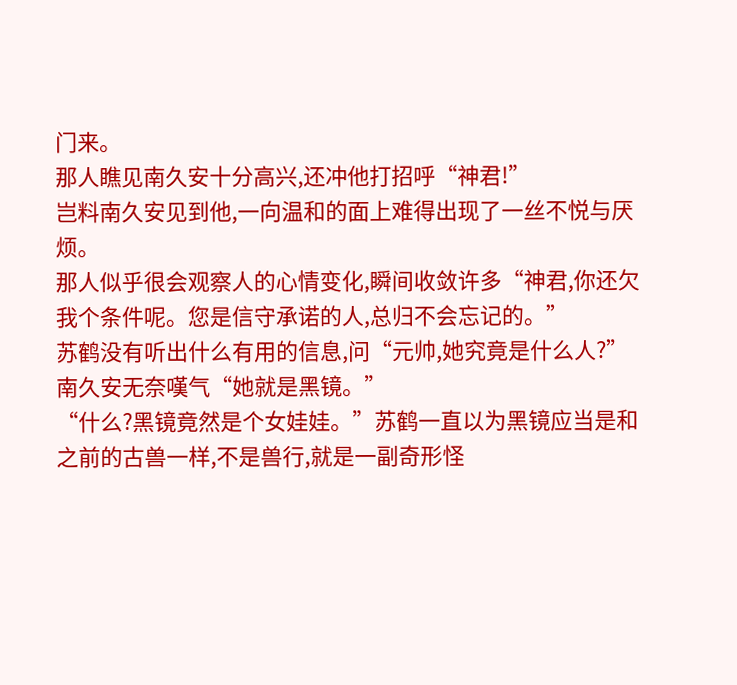门来。
那人瞧见南久安十分高兴,还冲他打招呼“神君!”
岂料南久安见到他,一向温和的面上难得出现了一丝不悦与厌烦。
那人似乎很会观察人的心情变化,瞬间收敛许多“神君,你还欠我个条件呢。您是信守承诺的人,总归不会忘记的。”
苏鹤没有听出什么有用的信息,问“元帅,她究竟是什么人?”
南久安无奈嘆气“她就是黑镜。”
“什么?黑镜竟然是个女娃娃。”苏鹤一直以为黑镜应当是和之前的古兽一样,不是兽行,就是一副奇形怪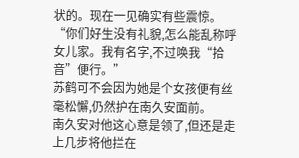状的。现在一见确实有些震惊。
“你们好生没有礼貌,怎么能乱称呼女儿家。我有名字,不过唤我“拾音”便行。”
苏鹤可不会因为她是个女孩便有丝毫松懈,仍然护在南久安面前。
南久安对他这心意是领了,但还是走上几步将他拦在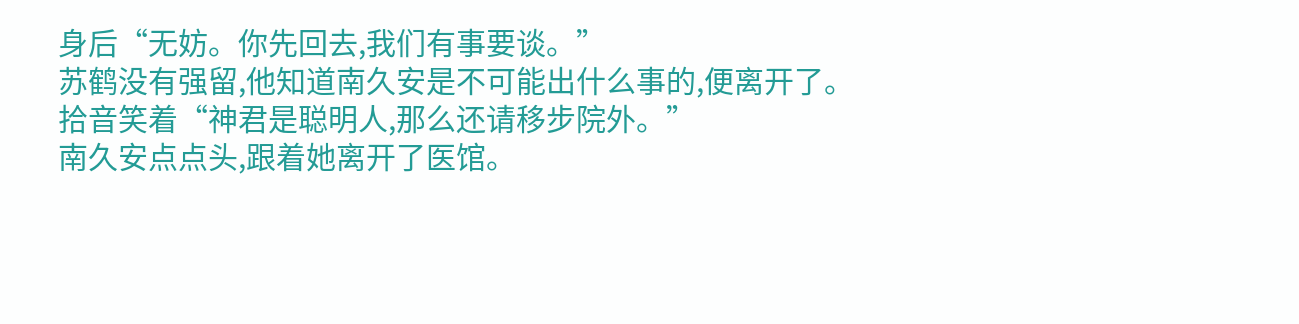身后“无妨。你先回去,我们有事要谈。”
苏鹤没有强留,他知道南久安是不可能出什么事的,便离开了。
拾音笑着“神君是聪明人,那么还请移步院外。”
南久安点点头,跟着她离开了医馆。